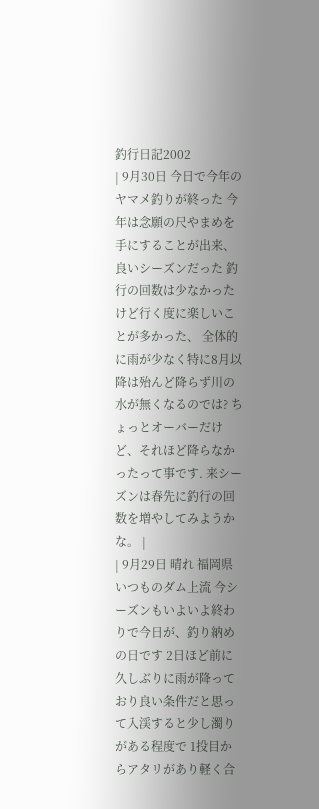釣行日記2002
| 9月30日 今日で今年のヤマメ釣りが終った 今年は念願の尺やまめを手にすることが出来、良いシーズンだった 釣行の回数は少なかったけど行く度に楽しいことが多かった、 全体的に雨が少なく特に8月以降は殆んど降らず川の水が無くなるのでは? ちょっとオーバーだけど、それほど降らなかったって事です. 来シーズンは春先に釣行の回数を増やしてみようかな。 |
| 9月29日 晴れ 福岡県 いつものダム上流 今シーズンもいよいよ終わりで今日が、釣り納めの日です 2日ほど前に久しぶりに雨が降っており良い条件だと思って入渓すると少し濁りがある程度で 1投目からアタリがあり軽く合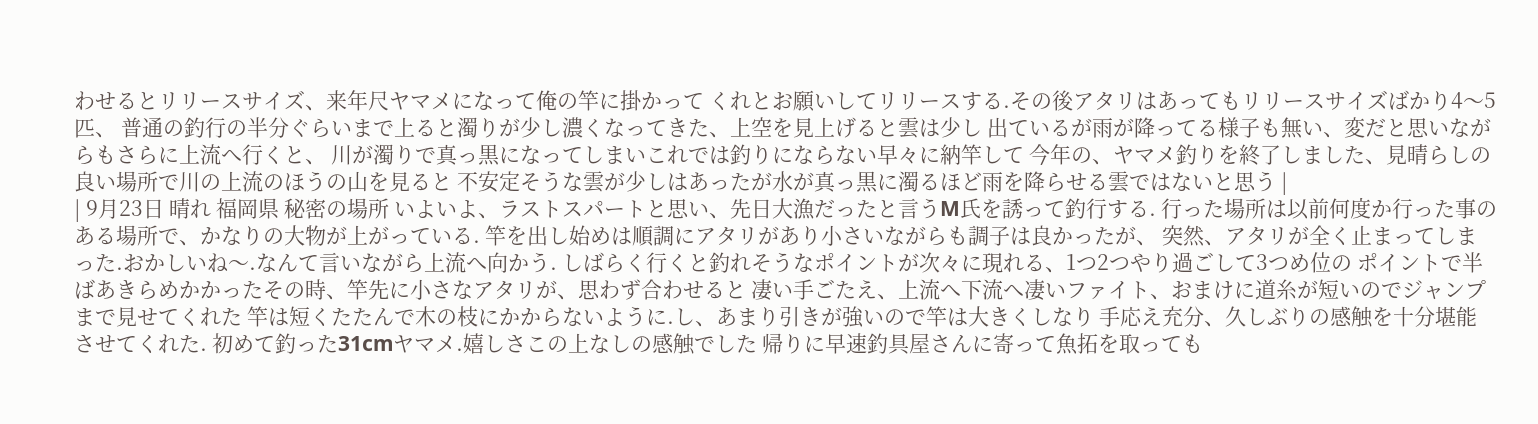わせるとリリースサイズ、来年尺ヤマメになって俺の竿に掛かって くれとお願いしてリリースする.その後アタリはあってもリリースサイズばかり4〜5匹、 普通の釣行の半分ぐらいまで上ると濁りが少し濃くなってきた、上空を見上げると雲は少し 出ているが雨が降ってる様子も無い、変だと思いながらもさらに上流へ行くと、 川が濁りで真っ黒になってしまいこれでは釣りにならない早々に納竿して 今年の、ヤマメ釣りを終了しました、見晴らしの良い場所で川の上流のほうの山を見ると 不安定そうな雲が少しはあったが水が真っ黒に濁るほど雨を降らせる雲ではないと思う |
| 9月23日 晴れ 福岡県 秘密の場所 いよいよ、ラストスパートと思い、先日大漁だったと言うM氏を誘って釣行する. 行った場所は以前何度か行った事のある場所で、かなりの大物が上がっている. 竿を出し始めは順調にアタリがあり小さいながらも調子は良かったが、 突然、アタリが全く止まってしまった.おかしいね〜.なんて言いながら上流へ向かう. しばらく行くと釣れそうなポイントが次々に現れる、1つ2つやり過ごして3つめ位の ポイントで半ばあきらめかかったその時、竿先に小さなアタリが、思わず合わせると 凄い手ごたえ、上流へ下流へ凄いファイト、おまけに道糸が短いのでジャンプまで見せてくれた 竿は短くたたんで木の枝にかからないように.し、あまり引きが強いので竿は大きくしなり 手応え充分、久しぶりの感触を十分堪能させてくれた. 初めて釣った31cmヤマメ.嬉しさこの上なしの感触でした 帰りに早速釣具屋さんに寄って魚拓を取っても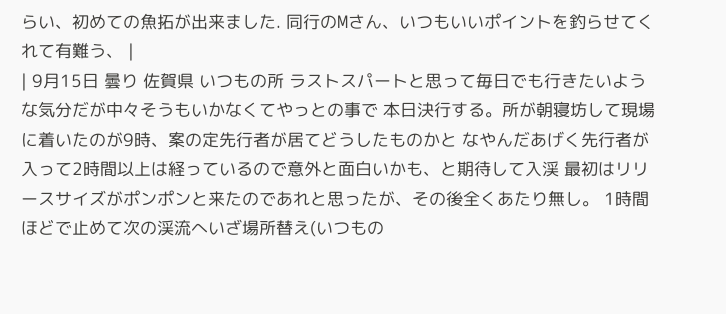らい、初めての魚拓が出来ました. 同行のMさん、いつもいいポイントを釣らせてくれて有難う、 |
| 9月15日 曇り 佐賀県 いつもの所 ラストスパートと思って毎日でも行きたいような気分だが中々そうもいかなくてやっとの事で 本日決行する。所が朝寝坊して現場に着いたのが9時、案の定先行者が居てどうしたものかと なやんだあげく先行者が入って2時間以上は経っているので意外と面白いかも、と期待して入渓 最初はリリースサイズがポンポンと来たのであれと思ったが、その後全くあたり無し。 1時間ほどで止めて次の渓流へいざ場所替え(いつもの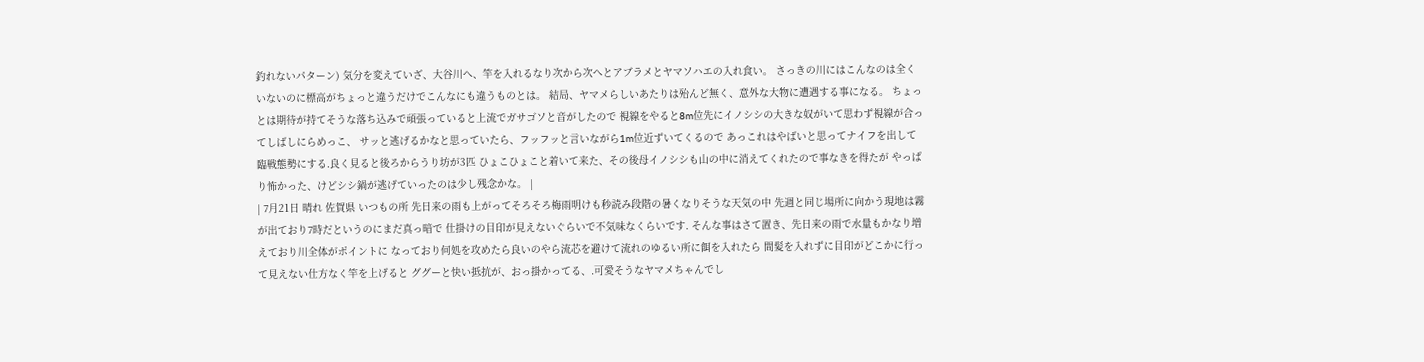釣れないパターン) 気分を変えていざ、大谷川へ、竿を入れるなり次から次へとアブラメとヤマソハエの入れ食い。 さっきの川にはこんなのは全くいないのに標高がちょっと違うだけでこんなにも違うものとは。 結局、ヤマメらしいあたりは殆んど無く、意外な大物に遭遇する事になる。 ちょっとは期待が持てそうな落ち込みで頑張っていると上流でガサゴソと音がしたので 視線をやると8m位先にイノシシの大きな奴がいて思わず視線が合ってしばしにらめっこ、 サッと逃げるかなと思っていたら、フッフッと言いながら1m位近ずいてくるので あっこれはやばいと思ってナイフを出して臨戦態勢にする.良く見ると後ろからうり坊が3匹 ひょこひょこと着いて来た、その後母イノシシも山の中に消えてくれたので事なきを得たが やっぱり怖かった、けどシシ鍋が逃げていったのは少し残念かな。 |
| 7月21日 晴れ 佐賀県 いつもの所 先日来の雨も上がってそろそろ梅雨明けも秒読み段階の暑くなりそうな天気の中 先週と同じ場所に向かう現地は霧が出ており7時だというのにまだ真っ暗で 仕掛けの目印が見えないぐらいで不気味なくらいです. そんな事はさて置き、先日来の雨で水量もかなり増えており川全体がポイントに なっており何処を攻めたら良いのやら流芯を避けて流れのゆるい所に餌を入れたら 間髪を入れずに目印がどこかに行って見えない仕方なく竿を上げると ググーと快い抵抗が、おっ掛かってる、.可愛そうなヤマメちゃんでし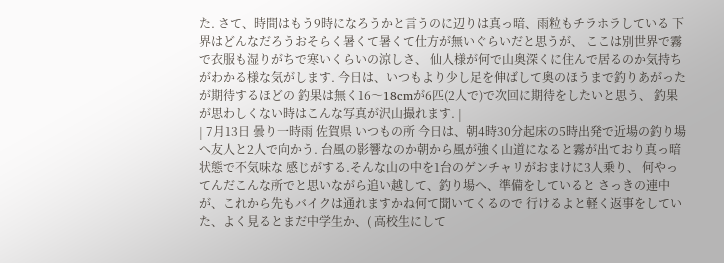た. さて、時間はもう9時になろうかと言うのに辺りは真っ暗、雨粒もチラホラしている 下界はどんなだろうおそらく暑くて暑くて仕方が無いぐらいだと思うが、 ここは別世界で霧で衣服も湿りがちで寒いくらいの涼しさ、 仙人様が何で山奥深くに住んで居るのか気持ちがわかる様な気がします. 今日は、いつもより少し足を伸ばして奥のほうまで釣りあがったが期待するほどの 釣果は無く16〜18cmが6匹(2人で)で次回に期待をしたいと思う、 釣果が思わしくない時はこんな写真が沢山撮れます. |
| 7月13日 曇り一時雨 佐賀県 いつもの所 今日は、朝4時30分起床の5時出発で近場の釣り場へ友人と2人で向かう. 台風の影響なのか朝から風が強く山道になると霧が出ており真っ暗状態で不気味な 感じがする.そんな山の中を1台のゲンチャリがおまけに3人乗り、 何やってんだこんな所でと思いながら追い越して、釣り場へ、準備をしていると さっきの連中が、これから先もバイクは通れますかね何て聞いてくるので 行けるよと軽く返事をしていた、よく見るとまだ中学生か、( 高校生にして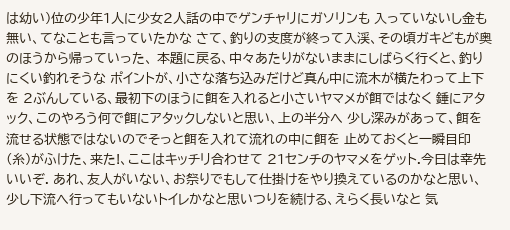は幼い)位の少年1人に少女2人話の中でゲンチャリにガソリンも 入っていないし金も無い、てなことも言っていたかな さて、釣りの支度が終って入渓、その頃ガキどもが奥のほうから帰っていった、 本題に戻る、中々あたりがないままにしばらく行くと、釣りにくい釣れそうな ポイントが、小さな落ち込みだけど真ん中に流木が横たわって上下を 2ぶんしている、最初下のほうに餌を入れると小さいヤマメが餌ではなく 錘にアタック、このやろう何で餌にアタックしないと思い、上の半分へ 少し深みがあって、餌を流せる状態ではないのでそっと餌を入れて流れの中に餌を 止めておくと一瞬目印(糸)がふけた、来た!、ここはキッチリ合わせて 21センチのヤマメをゲット.今日は幸先いいぞ. あれ、友人がいない、お祭りでもして仕掛けをやり換えているのかなと思い、 少し下流へ行ってもいないトイレかなと思いつりを続ける、えらく長いなと 気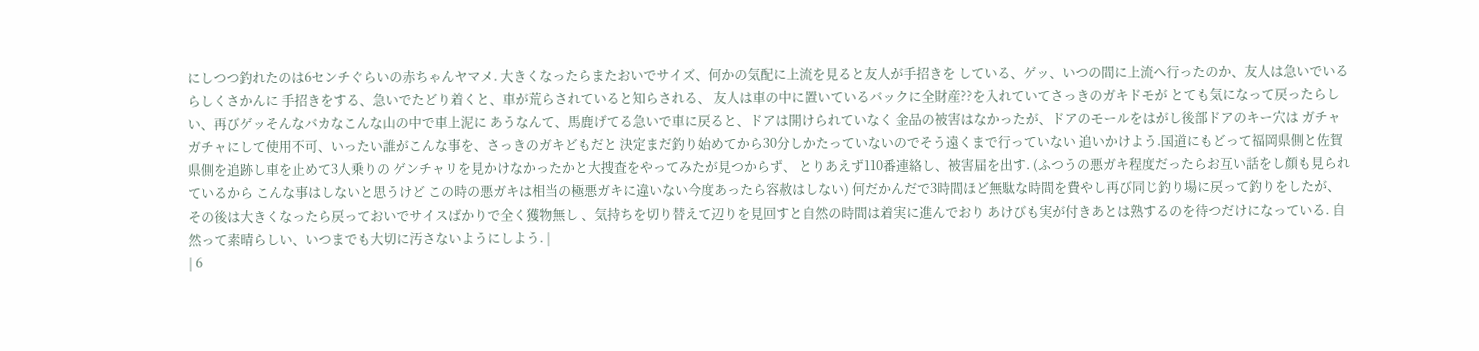にしつつ釣れたのは6センチぐらいの赤ちゃんヤマメ. 大きくなったらまたおいでサイズ、何かの気配に上流を見ると友人が手招きを している、ゲッ、いつの間に上流へ行ったのか、友人は急いでいるらしくさかんに 手招きをする、急いでたどり着くと、車が荒らされていると知らされる、 友人は車の中に置いているバックに全財産??を入れていてさっきのガキドモが とても気になって戻ったらしい、再びゲッそんなバカなこんな山の中で車上泥に あうなんて、馬鹿げてる急いで車に戻ると、ドアは開けられていなく 金品の被害はなかったが、ドアのモールをはがし後部ドアのキー穴は ガチャガチャにして使用不可、いったい誰がこんな事を、さっきのガキどもだと 決定まだ釣り始めてから30分しかたっていないのでそう遠くまで行っていない 追いかけよう.国道にもどって福岡県側と佐賀県側を追跡し車を止めて3人乗りの ゲンチャリを見かけなかったかと大捜査をやってみたが見つからず、 とりあえず110番連絡し、被害届を出す. (ふつうの悪ガキ程度だったらお互い話をし顔も見られているから こんな事はしないと思うけど この時の悪ガキは相当の極悪ガキに違いない今度あったら容赦はしない) 何だかんだで3時間ほど無駄な時間を費やし再び同じ釣り場に戻って釣りをしたが、 その後は大きくなったら戻っておいでサイスばかりで全く獲物無し 、気持ちを切り替えて辺りを見回すと自然の時間は着実に進んでおり あけびも実が付きあとは熟するのを待つだけになっている. 自然って素晴らしい、いつまでも大切に汚さないようにしよう. |
| 6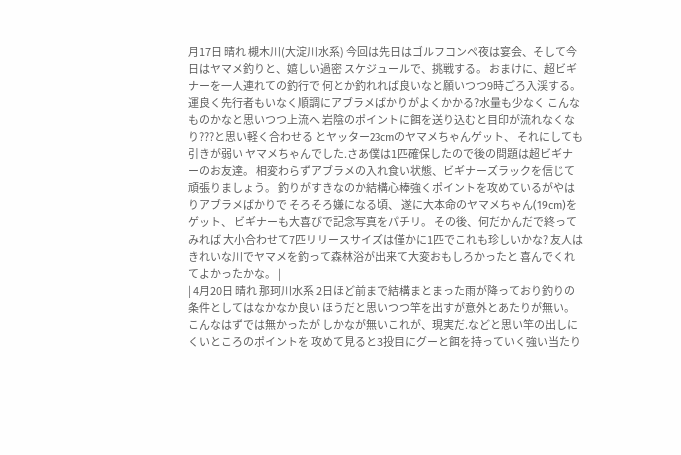月17日 晴れ 槻木川(大淀川水系) 今回は先日はゴルフコンペ夜は宴会、そして今日はヤマメ釣りと、嬉しい過密 スケジュールで、挑戦する。 おまけに、超ビギナーを一人連れての釣行で 何とか釣れれば良いなと願いつつ9時ごろ入渓する。 運良く先行者もいなく順調にアブラメばかりがよくかかる?水量も少なく こんなものかなと思いつつ上流へ 岩陰のポイントに餌を送り込むと目印が流れなくなり???と思い軽く合わせる とヤッター23cmのヤマメちゃんゲット、 それにしても引きが弱い ヤマメちゃんでした.さあ僕は1匹確保したので後の問題は超ビギナーのお友達。 相変わらずアブラメの入れ食い状態、ビギナーズラックを信じて頑張りましょう。 釣りがすきなのか結構心棒強くポイントを攻めているがやはりアブラメばかりで そろそろ嫌になる頃、 遂に大本命のヤマメちゃん(19cm)をゲット、 ビギナーも大喜びで記念写真をパチリ。 その後、何だかんだで終ってみれば 大小合わせて7匹リリースサイズは僅かに1匹でこれも珍しいかな? 友人はきれいな川でヤマメを釣って森林浴が出来て大変おもしろかったと 喜んでくれてよかったかな。 |
| 4月20日 晴れ 那珂川水系 2日ほど前まで結構まとまった雨が降っており釣りの条件としてはなかなか良い ほうだと思いつつ竿を出すが意外とあたりが無い。こんなはずでは無かったが しかなが無いこれが、現実だ.などと思い竿の出しにくいところのポイントを 攻めて見ると3投目にグーと餌を持っていく強い当たり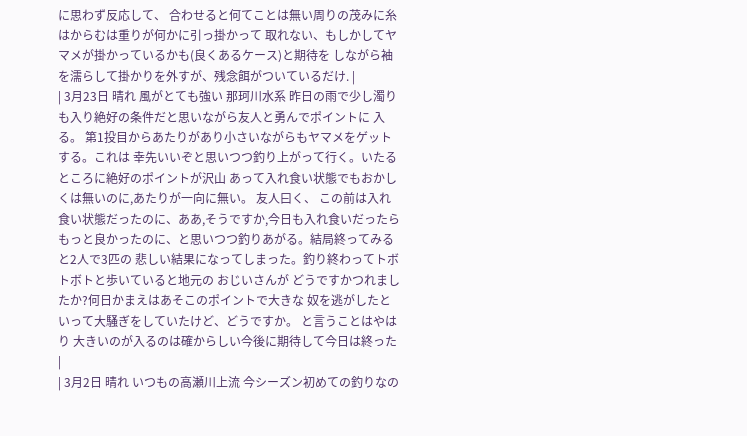に思わず反応して、 合わせると何てことは無い周りの茂みに糸はからむは重りが何かに引っ掛かって 取れない、もしかしてヤマメが掛かっているかも(良くあるケース)と期待を しながら袖を濡らして掛かりを外すが、残念餌がついているだけ. |
| 3月23日 晴れ 風がとても強い 那珂川水系 昨日の雨で少し濁りも入り絶好の条件だと思いながら友人と勇んでポイントに 入る。 第1投目からあたりがあり小さいながらもヤマメをゲットする。これは 幸先いいぞと思いつつ釣り上がって行く。いたるところに絶好のポイントが沢山 あって入れ食い状態でもおかしくは無いのに,あたりが一向に無い。 友人曰く、 この前は入れ食い状態だったのに、ああ,そうですか,今日も入れ食いだったら もっと良かったのに、と思いつつ釣りあがる。結局終ってみると2人で3匹の 悲しい結果になってしまった。釣り終わってトボトボトと歩いていると地元の おじいさんが どうですかつれましたか?何日かまえはあそこのポイントで大きな 奴を逃がしたといって大騒ぎをしていたけど、どうですか。 と言うことはやはり 大きいのが入るのは確からしい今後に期待して今日は終った |
| 3月2日 晴れ いつもの高瀬川上流 今シーズン初めての釣りなの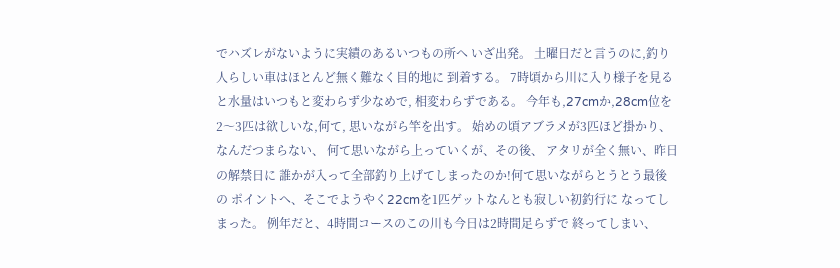でハズレがないように実績のあるいつもの所へ いざ出発。 土曜日だと言うのに,釣り人らしい車はほとんど無く難なく目的地に 到着する。 7時頃から川に入り様子を見ると水量はいつもと変わらず少なめで, 相変わらずである。 今年も,27cmか,28cm位を2〜3匹は欲しいな,何て, 思いながら竿を出す。 始めの頃アブラメが3匹ほど掛かり、なんだつまらない、 何て思いながら上っていくが、その後、 アタリが全く無い、昨日の解禁日に 誰かが入って全部釣り上げてしまったのか!何て思いながらとうとう最後の ポイントへ、そこでようやく22cmを1匹ゲットなんとも寂しい初釣行に なってしまった。 例年だと、4時間コースのこの川も今日は2時間足らずで 終ってしまい、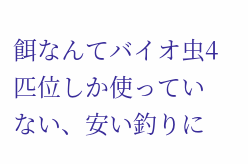餌なんてバイオ虫4匹位しか使っていない、安い釣りに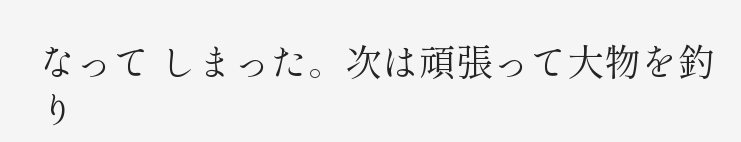なって しまった。次は頑張って大物を釣り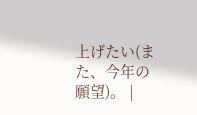上げたい(また、今年の願望)。 |